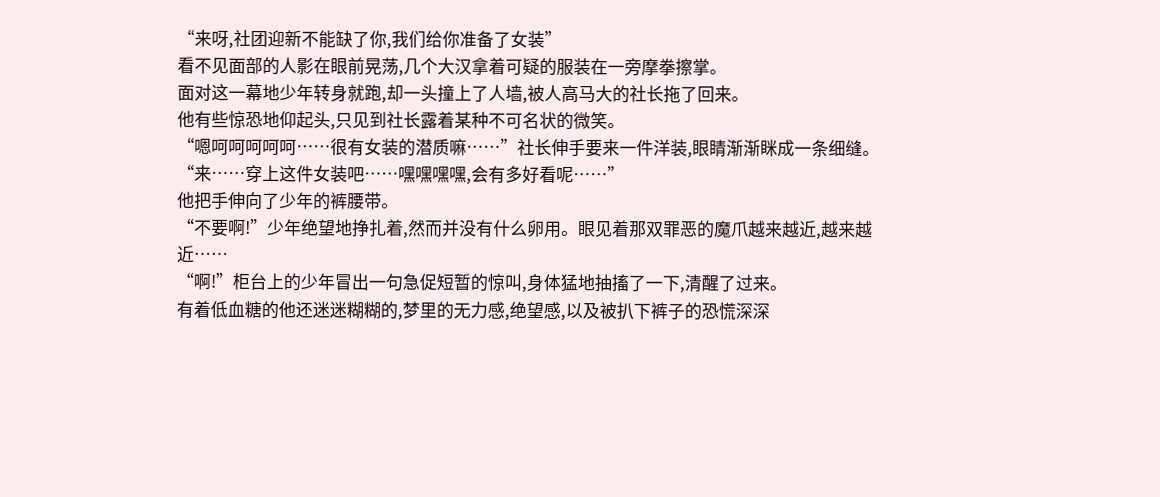“来呀,社团迎新不能缺了你,我们给你准备了女装”
看不见面部的人影在眼前晃荡,几个大汉拿着可疑的服装在一旁摩拳擦掌。
面对这一幕地少年转身就跑,却一头撞上了人墙,被人高马大的社长拖了回来。
他有些惊恐地仰起头,只见到社长露着某种不可名状的微笑。
“嗯呵呵呵呵呵……很有女装的潜质嘛……”社长伸手要来一件洋装,眼睛渐渐眯成一条细缝。
“来……穿上这件女装吧……嘿嘿嘿嘿,会有多好看呢……”
他把手伸向了少年的裤腰带。
“不要啊!”少年绝望地挣扎着,然而并没有什么卵用。眼见着那双罪恶的魔爪越来越近,越来越近……
“啊!”柜台上的少年冒出一句急促短暂的惊叫,身体猛地抽搐了一下,清醒了过来。
有着低血糖的他还迷迷糊糊的,梦里的无力感,绝望感,以及被扒下裤子的恐慌深深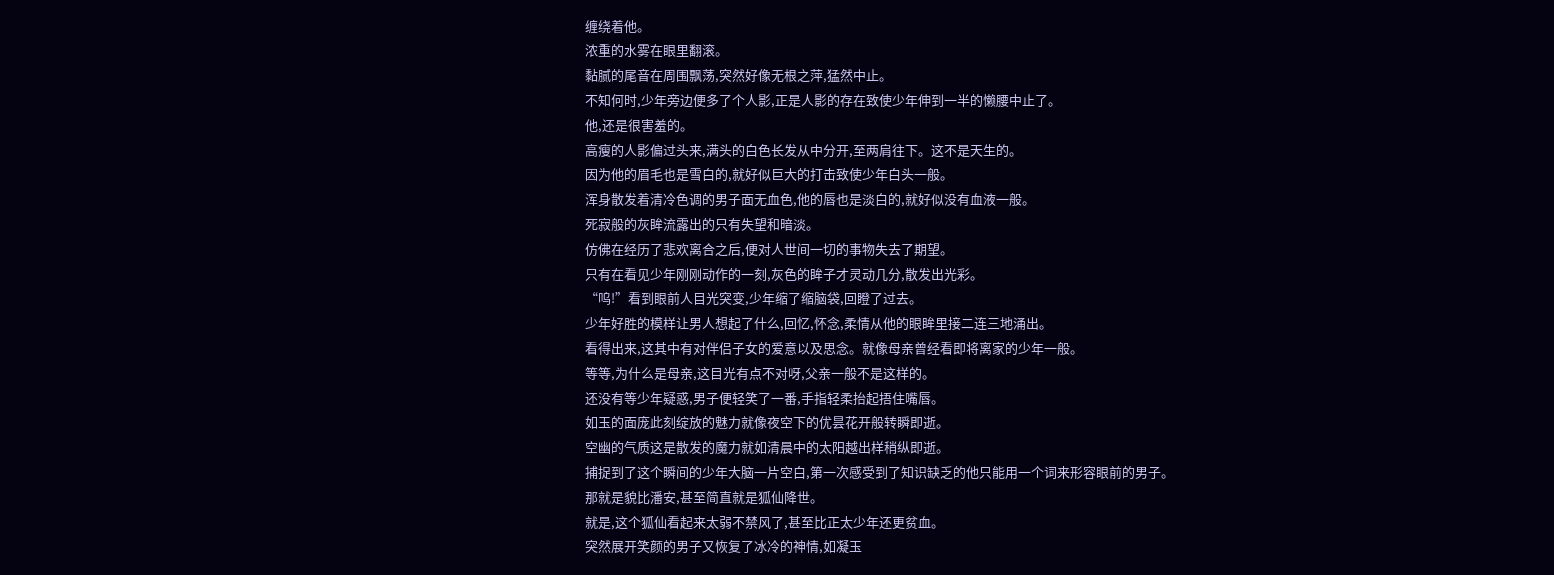缠绕着他。
浓重的水雾在眼里翻滚。
黏腻的尾音在周围飘荡,突然好像无根之萍,猛然中止。
不知何时,少年旁边便多了个人影,正是人影的存在致使少年伸到一半的懒腰中止了。
他,还是很害羞的。
高瘦的人影偏过头来,满头的白色长发从中分开,至两肩往下。这不是天生的。
因为他的眉毛也是雪白的,就好似巨大的打击致使少年白头一般。
浑身散发着清冷色调的男子面无血色,他的唇也是淡白的,就好似没有血液一般。
死寂般的灰眸流露出的只有失望和暗淡。
仿佛在经历了悲欢离合之后,便对人世间一切的事物失去了期望。
只有在看见少年刚刚动作的一刻,灰色的眸子才灵动几分,散发出光彩。
“呜!”看到眼前人目光突变,少年缩了缩脑袋,回瞪了过去。
少年好胜的模样让男人想起了什么,回忆,怀念,柔情从他的眼眸里接二连三地涌出。
看得出来,这其中有对伴侣子女的爱意以及思念。就像母亲曾经看即将离家的少年一般。
等等,为什么是母亲,这目光有点不对呀,父亲一般不是这样的。
还没有等少年疑惑,男子便轻笑了一番,手指轻柔抬起捂住嘴唇。
如玉的面庞此刻绽放的魅力就像夜空下的优昙花开般转瞬即逝。
空幽的气质这是散发的魔力就如清晨中的太阳越出样稍纵即逝。
捕捉到了这个瞬间的少年大脑一片空白,第一次感受到了知识缺乏的他只能用一个词来形容眼前的男子。
那就是貌比潘安,甚至简直就是狐仙降世。
就是,这个狐仙看起来太弱不禁风了,甚至比正太少年还更贫血。
突然展开笑颜的男子又恢复了冰冷的神情,如凝玉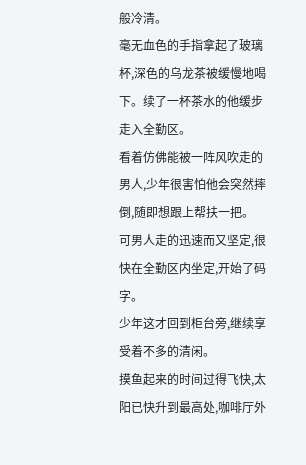般冷清。
毫无血色的手指拿起了玻璃杯,深色的乌龙茶被缓慢地喝下。续了一杯茶水的他缓步走入全勤区。
看着仿佛能被一阵风吹走的男人,少年很害怕他会突然摔倒,随即想跟上帮扶一把。
可男人走的迅速而又坚定,很快在全勤区内坐定,开始了码字。
少年这才回到柜台旁,继续享受着不多的清闲。
摸鱼起来的时间过得飞快,太阳已快升到最高处,咖啡厅外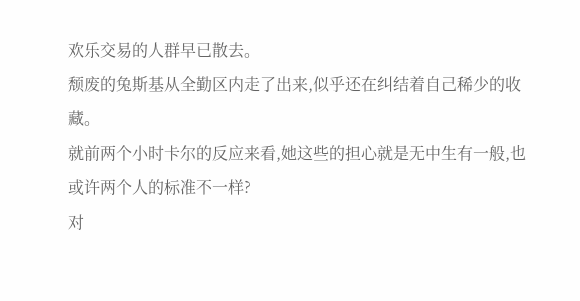欢乐交易的人群早已散去。
颓废的兔斯基从全勤区内走了出来,似乎还在纠结着自己稀少的收藏。
就前两个小时卡尔的反应来看,她这些的担心就是无中生有一般,也或许两个人的标准不一样?
对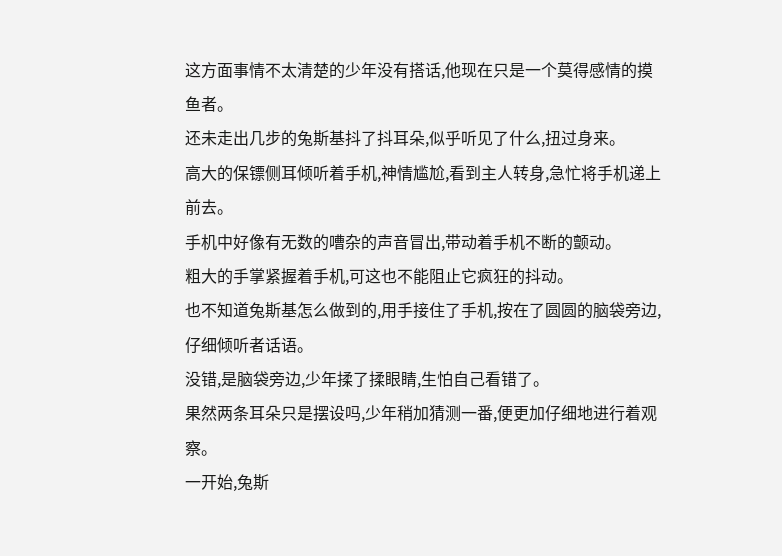这方面事情不太清楚的少年没有搭话,他现在只是一个莫得感情的摸鱼者。
还未走出几步的兔斯基抖了抖耳朵,似乎听见了什么,扭过身来。
高大的保镖侧耳倾听着手机,神情尴尬,看到主人转身,急忙将手机递上前去。
手机中好像有无数的嘈杂的声音冒出,带动着手机不断的颤动。
粗大的手掌紧握着手机,可这也不能阻止它疯狂的抖动。
也不知道兔斯基怎么做到的,用手接住了手机,按在了圆圆的脑袋旁边,仔细倾听者话语。
没错,是脑袋旁边,少年揉了揉眼睛,生怕自己看错了。
果然两条耳朵只是摆设吗,少年稍加猜测一番,便更加仔细地进行着观察。
一开始,兔斯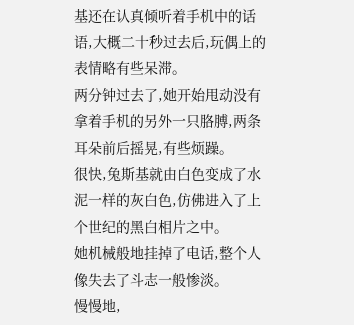基还在认真倾听着手机中的话语,大概二十秒过去后,玩偶上的表情略有些呆滞。
两分钟过去了,她开始甩动没有拿着手机的另外一只胳膊,两条耳朵前后摇晃,有些烦躁。
很快,兔斯基就由白色变成了水泥一样的灰白色,仿佛进入了上个世纪的黑白相片之中。
她机械般地挂掉了电话,整个人像失去了斗志一般惨淡。
慢慢地,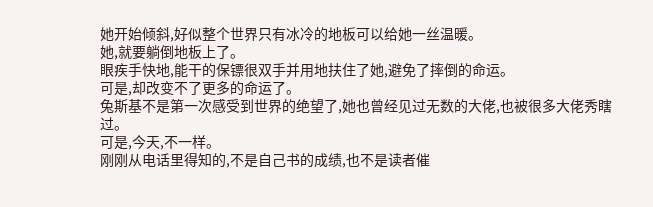她开始倾斜,好似整个世界只有冰冷的地板可以给她一丝温暖。
她,就要躺倒地板上了。
眼疾手快地,能干的保镖很双手并用地扶住了她,避免了摔倒的命运。
可是,却改变不了更多的命运了。
兔斯基不是第一次感受到世界的绝望了,她也曾经见过无数的大佬,也被很多大佬秀瞎过。
可是,今天,不一样。
刚刚从电话里得知的,不是自己书的成绩,也不是读者催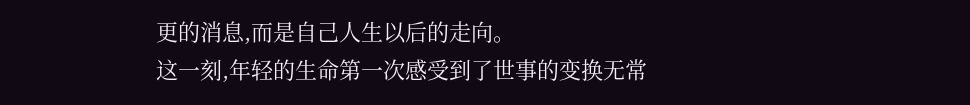更的消息,而是自己人生以后的走向。
这一刻,年轻的生命第一次感受到了世事的变换无常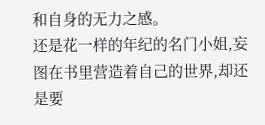和自身的无力之感。
还是花一样的年纪的名门小姐,妄图在书里营造着自己的世界,却还是要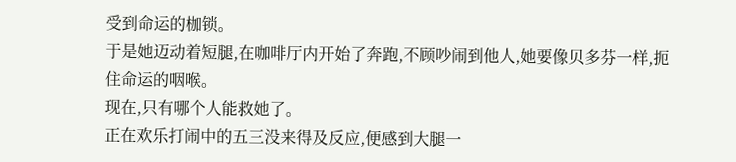受到命运的枷锁。
于是她迈动着短腿,在咖啡厅内开始了奔跑,不顾吵闹到他人,她要像贝多芬一样,扼住命运的咽喉。
现在,只有哪个人能救她了。
正在欢乐打闹中的五三没来得及反应,便感到大腿一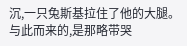沉,一只兔斯基拉住了他的大腿。
与此而来的,是那略带哭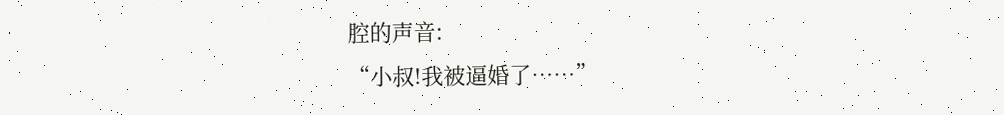腔的声音:
“小叔!我被逼婚了……”